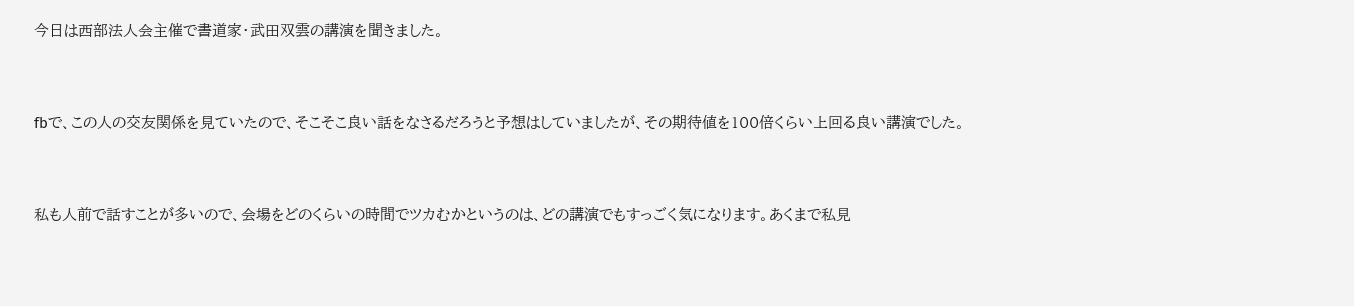今日は西部法人会主催で書道家・武田双雲の講演を聞きました。



fbで、この人の交友関係を見ていたので、そこそこ良い話をなさるだろうと予想はしていましたが、その期待値を100倍くらい上回る良い講演でした。



私も人前で話すことが多いので、会場をどのくらいの時間でツカむかというのは、どの講演でもすっごく気になります。あくまで私見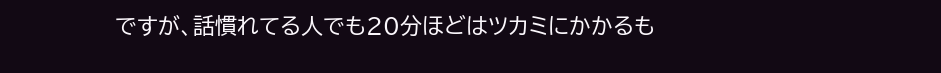ですが、話慣れてる人でも20分ほどはツカミにかかるも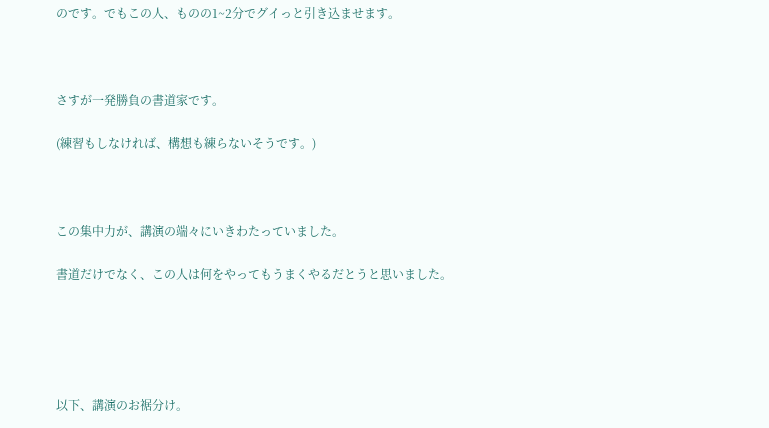のです。でもこの人、ものの1~2分でグイっと引き込ませます。



さすが一発勝負の書道家です。

(練習もしなければ、構想も練らないそうです。)



この集中力が、講演の端々にいきわたっていました。

書道だけでなく、この人は何をやってもうまくやるだとうと思いました。





以下、講演のお裾分け。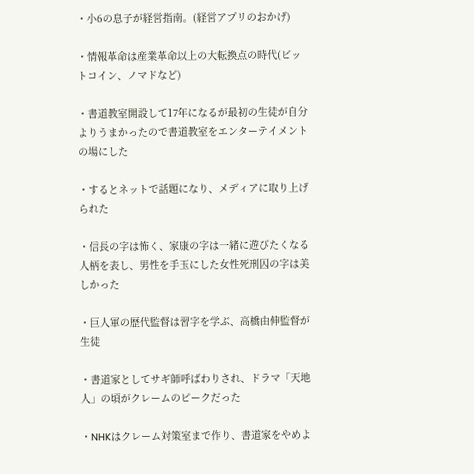・小6の息子が経営指南。(経営アプリのおかげ)

・情報革命は産業革命以上の大転換点の時代(ビットコイン、ノマドなど)

・書道教室開設して17年になるが最初の生徒が自分よりうまかったので書道教室をエンターテイメントの場にした

・するとネットで話題になり、メディアに取り上げられた

・信長の字は怖く、家康の字は一緒に遊びたくなる人柄を表し、男性を手玉にした女性死刑囚の字は美しかった

・巨人軍の歴代監督は習字を学ぶ、高橋由伸監督が生徒

・書道家としてサギ師呼ばわりされ、ドラマ「天地人」の頃がクレームのピークだった

・NHKはクレーム対策室まで作り、書道家をやめよ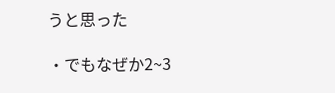うと思った

・でもなぜか2~3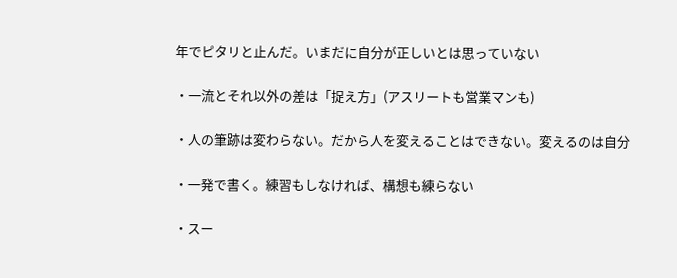年でピタリと止んだ。いまだに自分が正しいとは思っていない

・一流とそれ以外の差は「捉え方」(アスリートも営業マンも)

・人の筆跡は変わらない。だから人を変えることはできない。変えるのは自分

・一発で書く。練習もしなければ、構想も練らない

・スー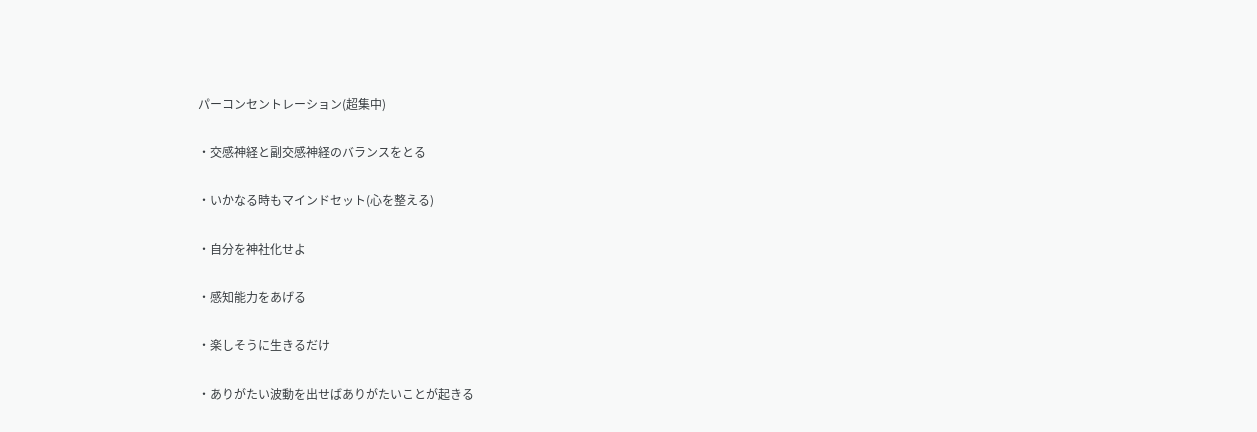パーコンセントレーション(超集中)

・交感神経と副交感神経のバランスをとる

・いかなる時もマインドセット(心を整える)

・自分を神社化せよ

・感知能力をあげる

・楽しそうに生きるだけ

・ありがたい波動を出せばありがたいことが起きる